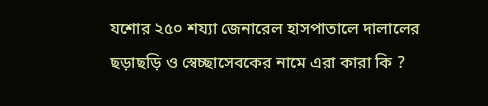যশোর ২৫০ শয্যা জেনারেল হাসপাতালে দালালের ছড়াছড়ি ও স্বেচ্ছাসেবকের নামে এরা কারা কি ?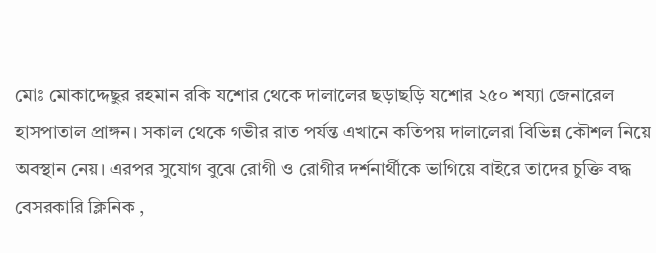মোঃ মোকাদ্দেছুর রহমান রকি যশোর থেকে দালালের ছড়াছড়ি যশোর ২৫০ শয্যা জেনারেল হাসপাতাল প্রাঙ্গন। সকাল থেকে গভীর রাত পর্যন্ত এখানে কতিপয় দালালেরা বিভিন্ন কৌশল নিয়ে অবস্থান নেয়। এরপর সুযোগ বুঝে রোগী ও রোগীর দর্শনার্থীকে ভাগিয়ে বাইরে তাদের চুক্তি বদ্ধ বেসরকারি ক্লিনিক ,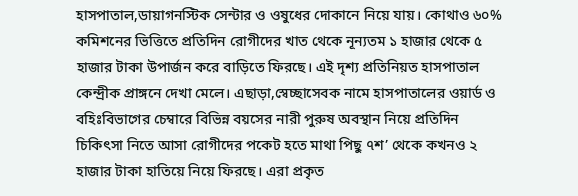হাসপাতাল,ডায়াগনস্টিক সেন্টার ও ওষুধের দোকানে নিয়ে যায়। কোথাও ৬০% কমিশনের ভিত্তিতে প্রতিদিন রোগীদের খাত থেকে নূন্যতম ১ হাজার থেকে ৫ হাজার টাকা উপার্জন করে বাড়িতে ফিরছে। এই দৃশ্য প্রতিনিয়ত হাসপাতাল কেন্দ্রীক প্রাঙ্গনে দেখা মেলে। এছাড়া,স্বেচ্ছাসেবক নামে হাসপাতালের ওয়ার্ড ও বহিঃবিভাগের চেম্বারে বিভিন্ন বয়সের নারী পুরুষ অবস্থান নিয়ে প্রতিদিন চিকিৎসা নিতে আসা রোগীদের পকেট হতে মাথা পিছু ৭শ’ থেকে কখনও ২ হাজার টাকা হাতিয়ে নিয়ে ফিরছে। এরা প্রকৃত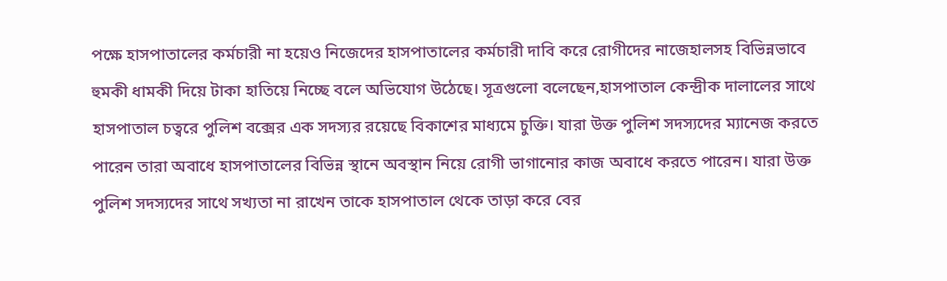পক্ষে হাসপাতালের কর্মচারী না হয়েও নিজেদের হাসপাতালের কর্মচারী দাবি করে রোগীদের নাজেহালসহ বিভিন্নভাবে হুমকী ধামকী দিয়ে টাকা হাতিয়ে নিচ্ছে বলে অভিযোগ উঠেছে। সূত্রগুলো বলেছেন,হাসপাতাল কেন্দ্রীক দালালের সাথে হাসপাতাল চত্বরে পুলিশ বক্সের এক সদস্যর রয়েছে বিকাশের মাধ্যমে চুক্তি। যারা উক্ত পুলিশ সদস্যদের ম্যানেজ করতে পারেন তারা অবাধে হাসপাতালের বিভিন্ন স্থানে অবস্থান নিয়ে রোগী ভাগানোর কাজ অবাধে করতে পারেন। যারা উক্ত পুলিশ সদস্যদের সাথে সখ্যতা না রাখেন তাকে হাসপাতাল থেকে তাড়া করে বের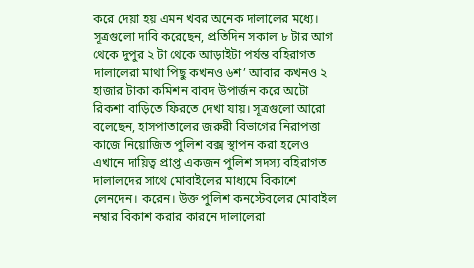করে দেয়া হয় এমন খবর অনেক দালালের মধ্যে। সূত্রগুলো দাবি করেছেন, প্রতিদিন সকাল ৮ টার আগ থেকে দুপুর ২ টা থেকে আড়াইটা পর্যন্ত বহিরাগত দালালেরা মাথা পিছু কখনও ৬শ’ আবার কখনও ২ হাজার টাকা কমিশন বাবদ উপার্জন করে অটো রিকশা বাড়িতে ফিরতে দেখা যায়। সূত্রগুলো আরো বলেছেন, হাসপাতালের জরুরী বিভাগের নিরাপত্তা কাজে নিয়োজিত পুলিশ বক্স স্থাপন করা হলেও এখানে দায়িত্ব প্রাপ্ত একজন পুলিশ সদস্য বহিরাগত দালালদের সাথে মোবাইলের মাধ্যমে বিকাশে লেনদেন। করেন। উক্ত পুলিশ কনস্টেবলের মোবাইল নম্বার বিকাশ করার কারনে দালালেরা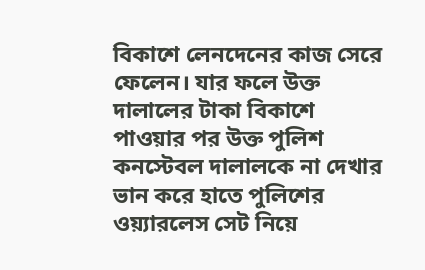বিকাশে লেনদেনের কাজ সেরে ফেলেন। যার ফলে উক্ত দালালের টাকা বিকাশে পাওয়ার পর উক্ত পুলিশ কনস্টেবল দালালকে না দেখার ভান করে হাতে পুলিশের ওয়্যারলেস সেট নিয়ে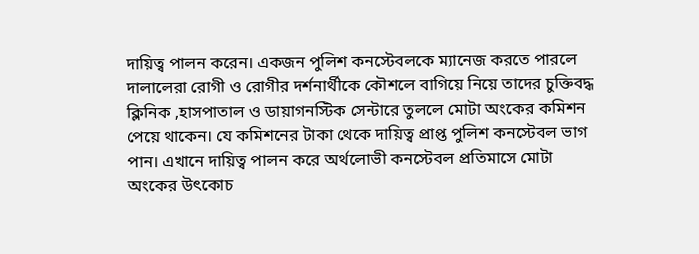দায়িত্ব পালন করেন। একজন পুলিশ কনস্টেবলকে ম্যানেজ করতে পারলে দালালেরা রোগী ও রোগীর দর্শনার্থীকে কৌশলে বাগিয়ে নিয়ে তাদের চুক্তিবদ্ধ ক্লিনিক ,হাসপাতাল ও ডায়াগনস্টিক সেন্টারে তুললে মোটা অংকের কমিশন পেয়ে থাকেন। যে কমিশনের টাকা থেকে দায়িত্ব প্রাপ্ত পুলিশ কনস্টেবল ভাগ পান। এখানে দায়িত্ব পালন করে অর্থলোভী কনস্টেবল প্রতিমাসে মোটা অংকের উৎকোচ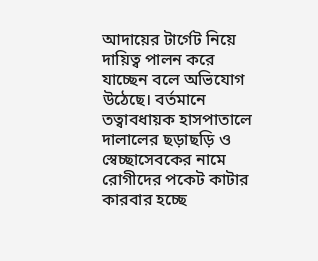আদায়ের টার্গেট নিয়ে দায়িত্ব পালন করে যাচ্ছেন বলে অভিযোগ উঠেছে। বর্তমানে তত্বাবধায়ক হাসপাতালে দালালের ছড়াছড়ি ও স্বেচ্ছাসেবকের নামে রোগীদের পকেট কাটার কারবার হচ্ছে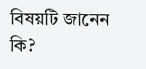বিষয়টি জানেন কি?